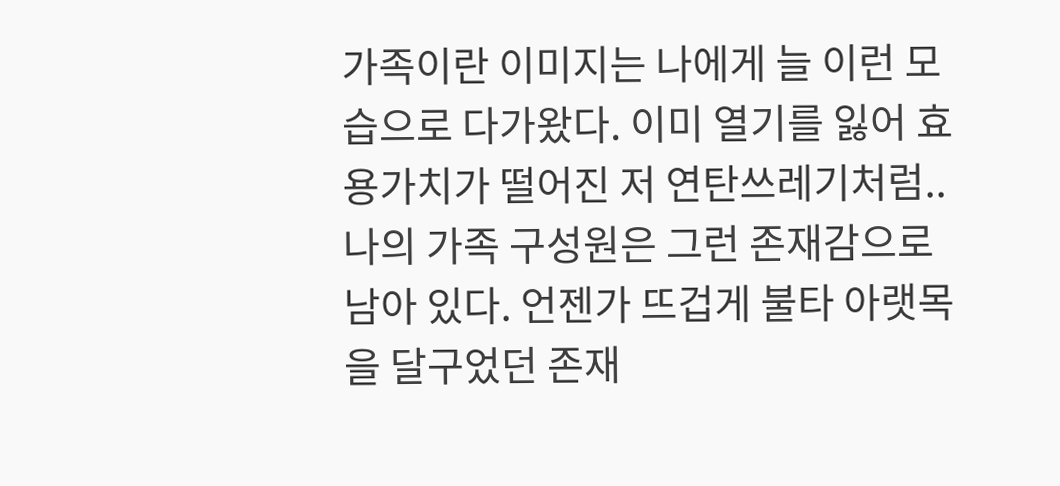가족이란 이미지는 나에게 늘 이런 모습으로 다가왔다. 이미 열기를 잃어 효용가치가 떨어진 저 연탄쓰레기처럼.. 나의 가족 구성원은 그런 존재감으로 남아 있다. 언젠가 뜨겁게 불타 아랫목을 달구었던 존재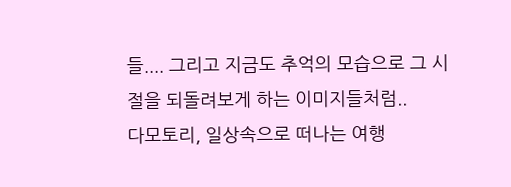들.... 그리고 지금도 추억의 모습으로 그 시절을 되돌려보게 하는 이미지들처럼..
다모토리, 일상속으로 떠나는 여행